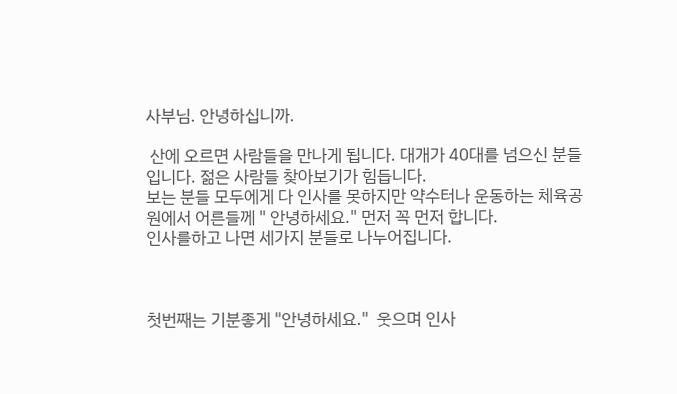사부님. 안녕하십니까.

 산에 오르면 사람들을 만나게 됩니다. 대개가 40대를 넘으신 분들입니다. 젊은 사람들 찾아보기가 힘듭니다.
보는 분들 모두에게 다 인사를 못하지만 약수터나 운동하는 체육공원에서 어른들께 " 안녕하세요." 먼저 꼭 먼저 합니다.
인사를하고 나면 세가지 분들로 나누어집니다.



첫번째는 기분좋게 "안녕하세요."  웃으며 인사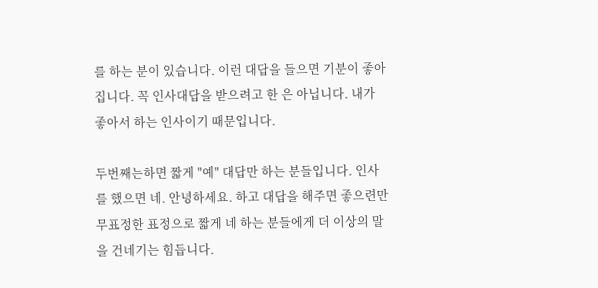를 하는 분이 있습니다. 이런 대답을 들으면 기분이 좋아집니다. 꼭 인사대답을 받으려고 한 은 아닙니다. 내가 좋아서 하는 인사이기 때문입니다.

두번째는하면 짧게 "예" 대답만 하는 분들입니다. 인사를 했으면 네. 안녕하세요. 하고 대답을 해주면 좋으련만 무표정한 표정으로 짧게 네 하는 분들에게 더 이상의 말을 건네기는 힘듭니다.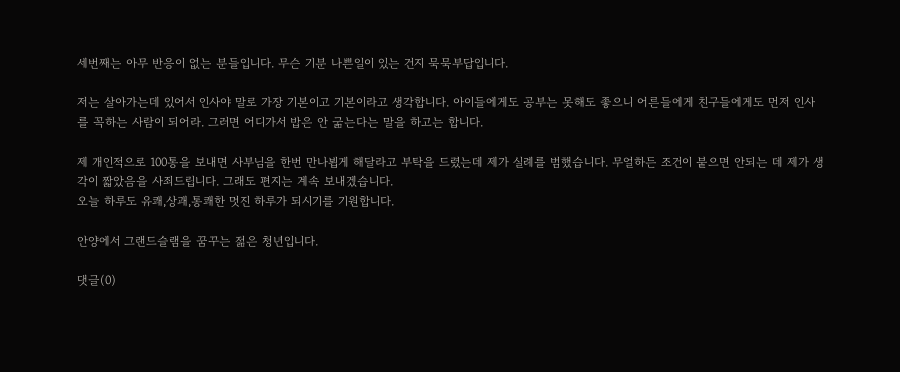세번째는 아무 반응이 없는 분들입니다. 무슨 기분 나쁜일이 있는 건지 묵묵부답입니다.

저는 살아가는데 있어서 인사야 말로 가장 기본이고 기본이라고 생각합니다. 아이들에게도 공부는 못해도 좋으니 어른들에게 친구들에게도 먼저 인사를 꼭하는 사람이 되어라. 그러면 어디가서 밥은 안 굶는다는 말을 하고는 합니다.

제 개인적으로 100통을 보내면 사부님을 한번 만나뵙게 해달라고 부탁을 드렸는데 제가 실례를 범했습니다. 무얼하든 조건이 붙으면 안되는 데 제가 생각이 짧았음을 사죄드립니다. 그래도 편지는 계속 보내겠습니다.
오늘 하루도 유쾌,상괘,통쾌한 멋진 하루가 되시기를 기원합니다.

안양에서 그랜드슬램을 꿈꾸는 젊은 청년입니다.

댓글(0)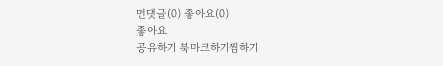먼댓글(0) 좋아요(0)
좋아요
공유하기 북마크하기찜하기